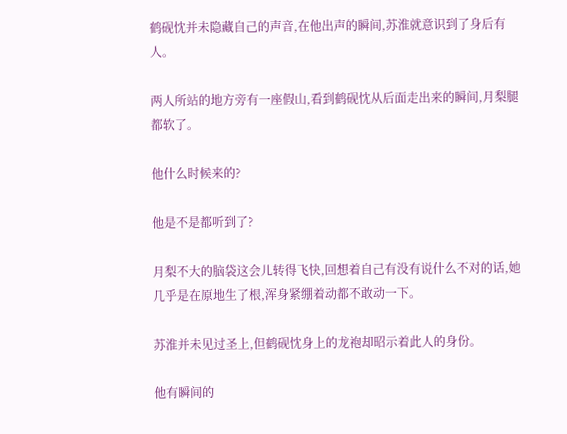鹤砚忱并未隐藏自己的声音,在他出声的瞬间,苏淮就意识到了身后有人。

两人所站的地方旁有一座假山,看到鹤砚忱从后面走出来的瞬间,月梨腿都软了。

他什么时候来的?

他是不是都听到了?

月梨不大的脑袋这会儿转得飞快,回想着自己有没有说什么不对的话,她几乎是在原地生了根,浑身紧绷着动都不敢动一下。

苏淮并未见过圣上,但鹤砚忱身上的龙袍却昭示着此人的身份。

他有瞬间的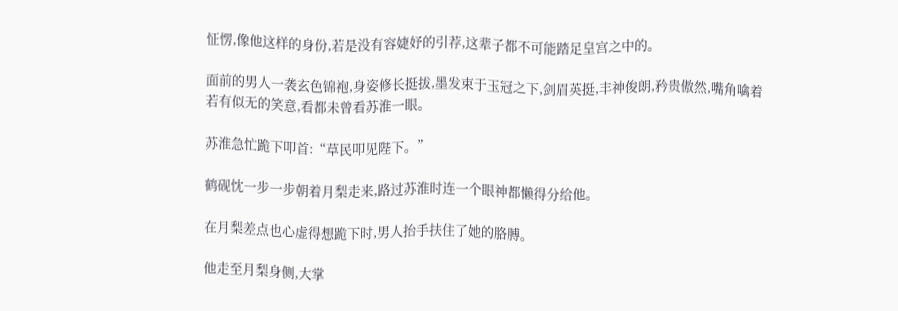怔愣,像他这样的身份,若是没有容婕妤的引荐,这辈子都不可能踏足皇宫之中的。

面前的男人一袭玄色锦袍,身姿修长挺拔,墨发束于玉冠之下,剑眉英挺,丰神俊朗,矜贵傲然,嘴角噙着若有似无的笑意,看都未曾看苏淮一眼。

苏淮急忙跪下叩首:“草民叩见陛下。”

鹤砚忱一步一步朝着月梨走来,路过苏淮时连一个眼神都懒得分给他。

在月梨差点也心虚得想跪下时,男人抬手扶住了她的胳膊。

他走至月梨身侧,大掌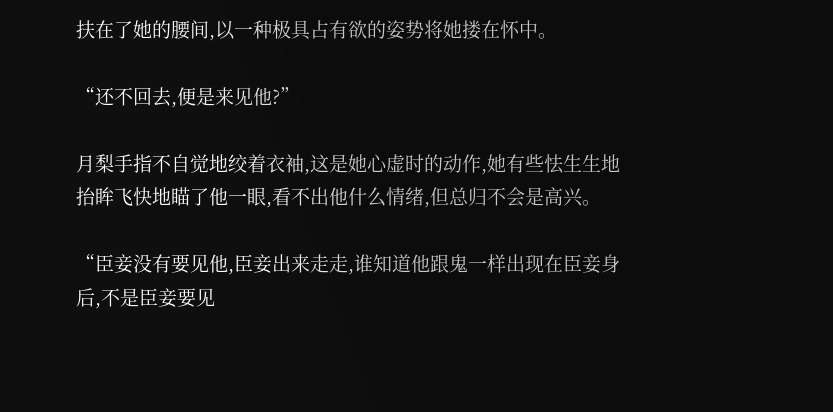扶在了她的腰间,以一种极具占有欲的姿势将她搂在怀中。

“还不回去,便是来见他?”

月梨手指不自觉地绞着衣袖,这是她心虚时的动作,她有些怯生生地抬眸飞快地瞄了他一眼,看不出他什么情绪,但总归不会是高兴。

“臣妾没有要见他,臣妾出来走走,谁知道他跟鬼一样出现在臣妾身后,不是臣妾要见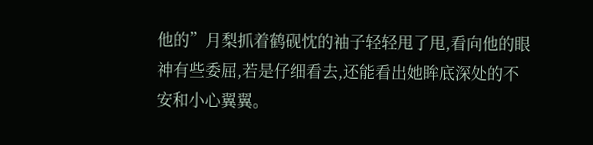他的”月梨抓着鹤砚忱的袖子轻轻甩了甩,看向他的眼神有些委屈,若是仔细看去,还能看出她眸底深处的不安和小心翼翼。